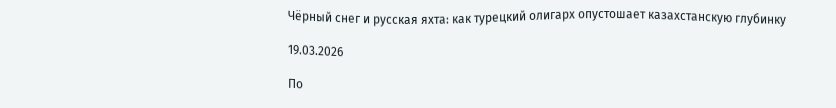Чёрный снег и русская яхта: как турецкий олигарх опустошает казахстанскую глубинку

19.03.2026

По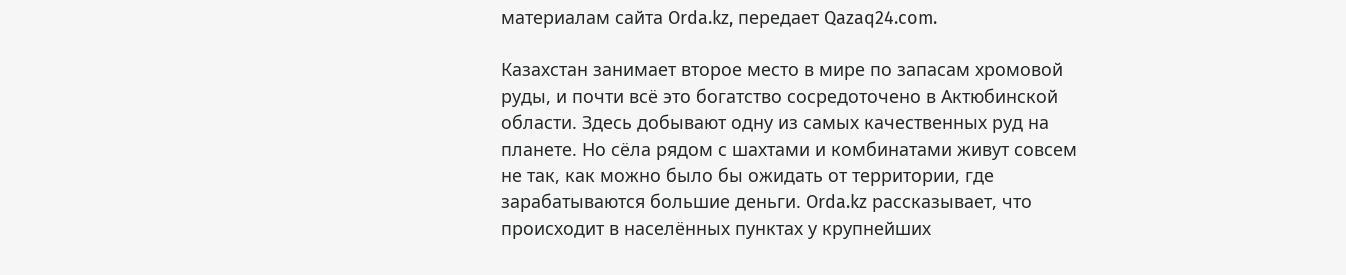материалам сайта Orda.kz, передает Qazaq24.com.

Казахстан занимает второе место в мире по запасам хромовой руды, и почти всё это богатство сосредоточено в Актюбинской области. Здесь добывают одну из самых качественных руд на планете. Но сёла рядом с шахтами и комбинатами живут совсем не так, как можно было бы ожидать от территории, где зарабатываются большие деньги. Orda.kz рассказывает, что происходит в населённых пунктах у крупнейших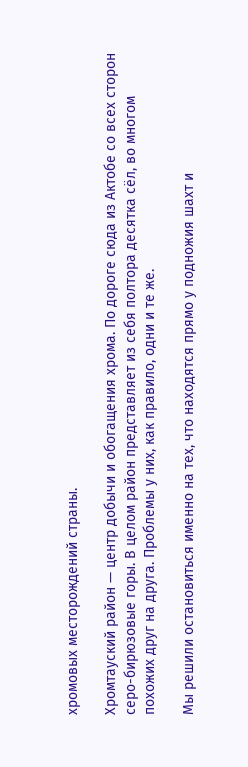хромовых месторождений страны.

Хромтауский район — центр добычи и обогащения хрома. По дороге сюда из Актобе со всех сторон серо-бирюзовые горы. В целом район представляет из себя полтора десятка сёл, во многом похожих друг на друга. Проблемы у них, как правило, одни и те же.

Мы решили остановиться именно на тех, что находятся прямо у подножия шахт и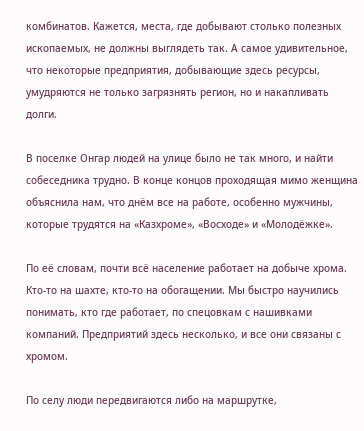комбинатов. Кажется, места, где добывают столько полезных ископаемых, не должны выглядеть так. А самое удивительное, что некоторые предприятия, добывающие здесь ресурсы, умудряются не только загрязнять регион, но и накапливать долги.

В поселке Онгар людей на улице было не так много, и найти собеседника трудно. В конце концов проходящая мимо женщина объяснила нам, что днём все на работе, особенно мужчины, которые трудятся на «Казхроме», «Восходе» и «Молодёжке».

По её словам, почти всё население работает на добыче хрома. Кто-то на шахте, кто-то на обогащении. Мы быстро научились понимать, кто где работает, по спецовкам с нашивками компаний. Предприятий здесь несколько, и все они связаны с хромом.

По селу люди передвигаются либо на маршрутке,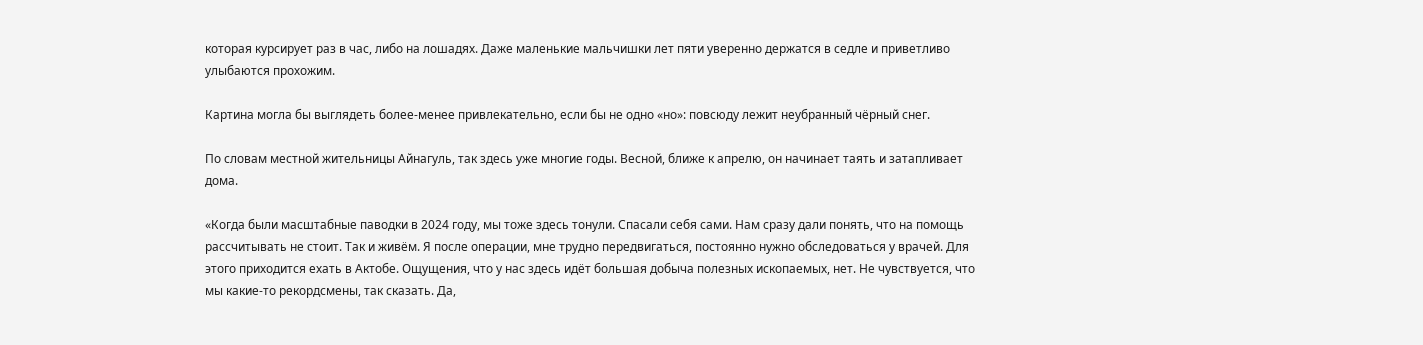которая курсирует раз в час, либо на лошадях. Даже маленькие мальчишки лет пяти уверенно держатся в седле и приветливо улыбаются прохожим.

Картина могла бы выглядеть более-менее привлекательно, если бы не одно «но»: повсюду лежит неубранный чёрный снег.

По словам местной жительницы Айнагуль, так здесь уже многие годы. Весной, ближе к апрелю, он начинает таять и затапливает дома.

«Когда были масштабные паводки в 2024 году, мы тоже здесь тонули. Спасали себя сами. Нам сразу дали понять, что на помощь рассчитывать не стоит. Так и живём. Я после операции, мне трудно передвигаться, постоянно нужно обследоваться у врачей. Для этого приходится ехать в Актобе. Ощущения, что у нас здесь идёт большая добыча полезных ископаемых, нет. Не чувствуется, что мы какие-то рекордсмены, так сказать. Да,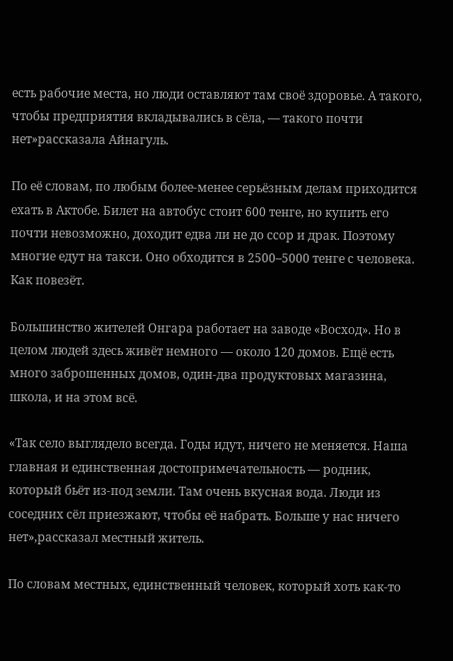есть рабочие места, но люди оставляют там своё здоровье. А такого, чтобы предприятия вкладывались в сёла, — такого почти нет»рассказала Айнагуль.

По её словам, по любым более-менее серьёзным делам приходится ехать в Актобе. Билет на автобус стоит 600 тенге, но купить его почти невозможно, доходит едва ли не до ссор и драк. Поэтому многие едут на такси. Оно обходится в 2500–5000 тенге с человека. Как повезёт.

Большинство жителей Онгара работает на заводе «Восход». Но в целом людей здесь живёт немного — около 120 домов. Ещё есть много заброшенных домов, один-два продуктовых магазина, школа, и на этом всё.

«Так село выглядело всегда. Годы идут, ничего не меняется. Наша главная и единственная достопримечательность — родник, который бьёт из-под земли. Там очень вкусная вода. Люди из соседних сёл приезжают, чтобы её набрать. Больше у нас ничего нет»,рассказал местный житель.

По словам местных, единственный человек, который хоть как-то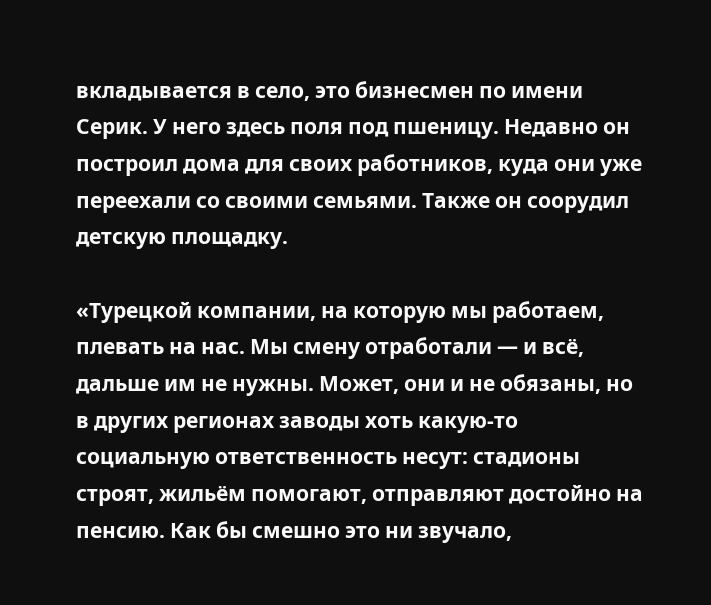вкладывается в село, это бизнесмен по имени Серик. У него здесь поля под пшеницу. Недавно он построил дома для своих работников, куда они уже переехали со своими семьями. Также он соорудил детскую площадку.

«Турецкой компании, на которую мы работаем, плевать на нас. Мы смену отработали — и всё, дальше им не нужны. Может, они и не обязаны, но в других регионах заводы хоть какую-то социальную ответственность несут: стадионы строят, жильём помогают, отправляют достойно на пенсию. Как бы смешно это ни звучало,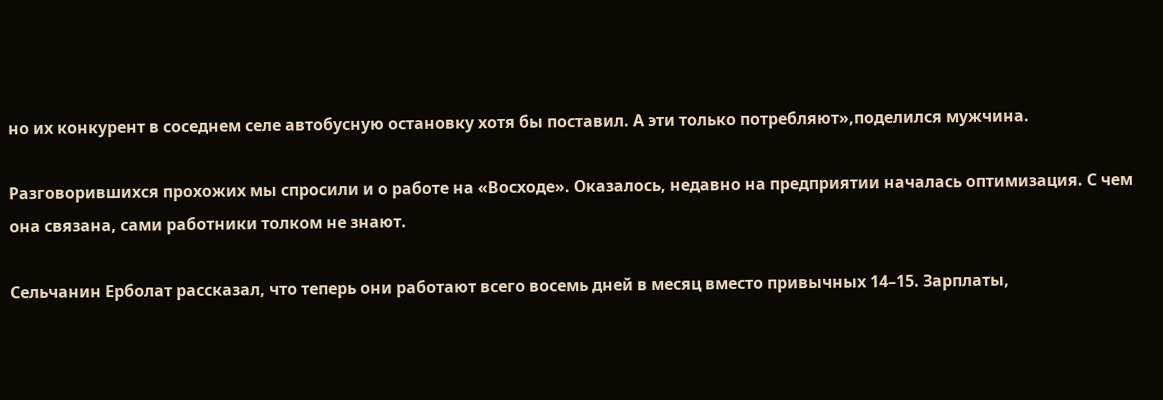но их конкурент в соседнем селе автобусную остановку хотя бы поставил. А эти только потребляют»,поделился мужчина.

Разговорившихся прохожих мы спросили и о работе на «Восходе». Оказалось, недавно на предприятии началась оптимизация. С чем она связана, сами работники толком не знают.

Сельчанин Ерболат рассказал, что теперь они работают всего восемь дней в месяц вместо привычных 14–15. Зарплаты,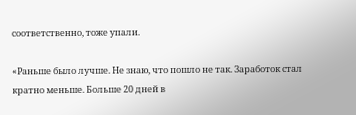соответственно, тоже упали.

«Раньше было лучше. Не знаю, что пошло не так. Заработок стал кратно меньше. Больше 20 дней в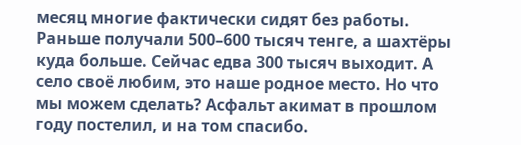месяц многие фактически сидят без работы. Раньше получали 500–600 тысяч тенге, а шахтёры куда больше. Сейчас едва 300 тысяч выходит. А село своё любим, это наше родное место. Но что мы можем сделать? Асфальт акимат в прошлом году постелил, и на том спасибо.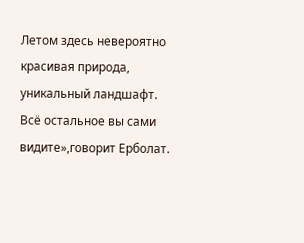Летом здесь невероятно красивая природа, уникальный ландшафт. Всё остальное вы сами видите»,говорит Ерболат.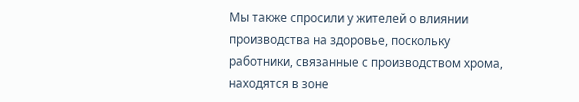Мы также спросили у жителей о влиянии производства на здоровье, поскольку работники, связанные с производством хрома, находятся в зоне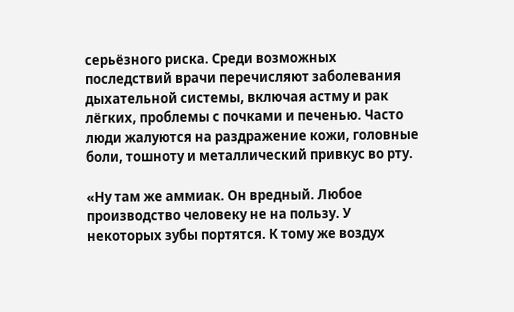серьёзного риска. Среди возможных последствий врачи перечисляют заболевания дыхательной системы, включая астму и рак лёгких, проблемы с почками и печенью. Часто люди жалуются на раздражение кожи, головные боли, тошноту и металлический привкус во рту.

«Ну там же аммиак. Он вредный. Любое производство человеку не на пользу. У некоторых зубы портятся. К тому же воздух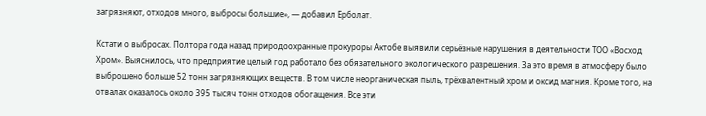загрязняют, отходов много, выбросы большие», — добавил Ерболат.

Кстати о выбросах. Полтора года назад природоохранные прокуроры Актобе выявили серьёзные нарушения в деятельности ТОО «Восход Хром». Выяснилось, что предприятие целый год работало без обязательного экологического разрешения. За это время в атмосферу было выброшено больше 52 тонн загрязняющих веществ. В том числе неорганическая пыль, трёхвалентный хром и оксид магния. Кроме того, на отвалах оказалось около 395 тысяч тонн отходов обогащения. Все эти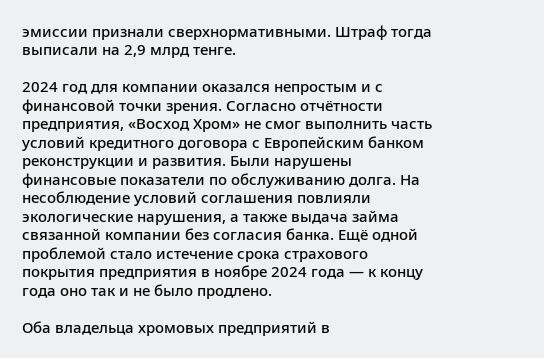эмиссии признали сверхнормативными. Штраф тогда выписали на 2,9 млрд тенге.

2024 год для компании оказался непростым и с финансовой точки зрения. Согласно отчётности предприятия, «Восход Хром» не смог выполнить часть условий кредитного договора с Европейским банком реконструкции и развития. Были нарушены финансовые показатели по обслуживанию долга. На несоблюдение условий соглашения повлияли экологические нарушения, а также выдача займа связанной компании без согласия банка. Ещё одной проблемой стало истечение срока страхового покрытия предприятия в ноябре 2024 года — к концу года оно так и не было продлено.

Оба владельца хромовых предприятий в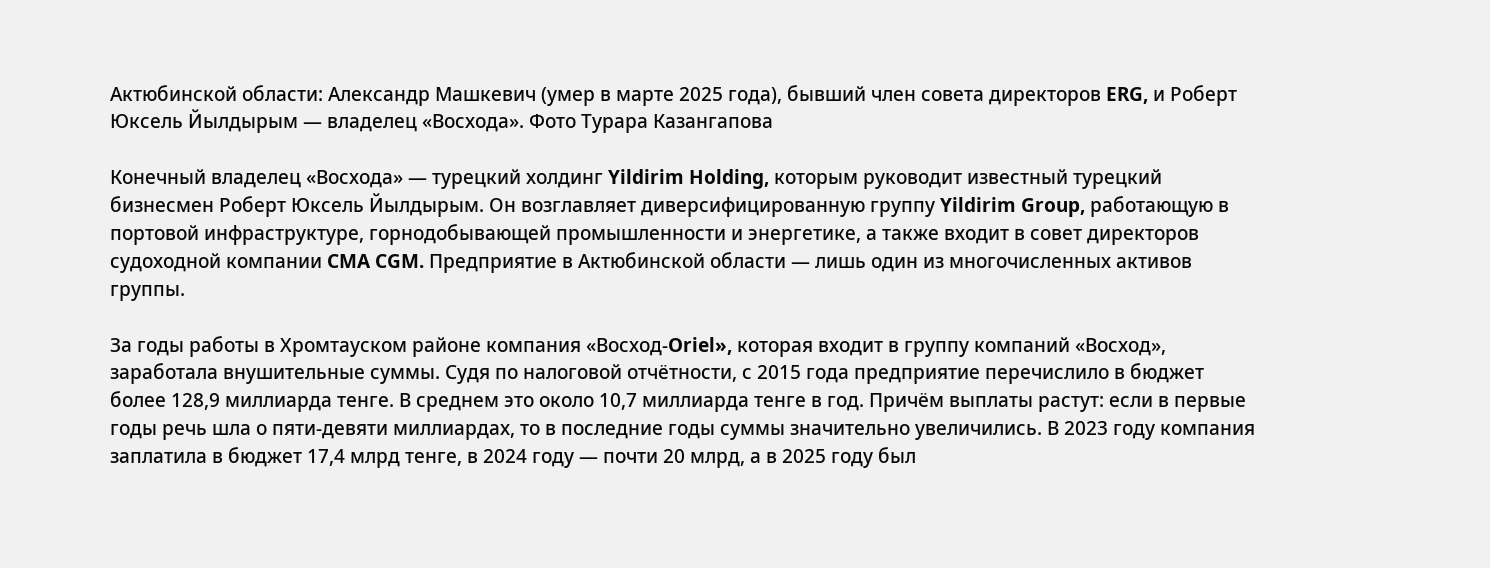Актюбинской области: Александр Машкевич (умер в марте 2025 года), бывший член совета директоров ERG, и Роберт Юксель Йылдырым — владелец «Восхода». Фото Турара Казангапова

Конечный владелец «Восхода» — турецкий холдинг Yildirim Holding, которым руководит известный турецкий бизнесмен Роберт Юксель Йылдырым. Он возглавляет диверсифицированную группу Yildirim Group, работающую в портовой инфраструктуре, горнодобывающей промышленности и энергетике, а также входит в совет директоров судоходной компании CMA CGM. Предприятие в Актюбинской области — лишь один из многочисленных активов группы.

За годы работы в Хромтауском районе компания «Восход-Oriel», которая входит в группу компаний «Восход», заработала внушительные суммы. Судя по налоговой отчётности, с 2015 года предприятие перечислило в бюджет более 128,9 миллиарда тенге. В среднем это около 10,7 миллиарда тенге в год. Причём выплаты растут: если в первые годы речь шла о пяти-девяти миллиардах, то в последние годы суммы значительно увеличились. В 2023 году компания заплатила в бюджет 17,4 млрд тенге, в 2024 году — почти 20 млрд, а в 2025 году был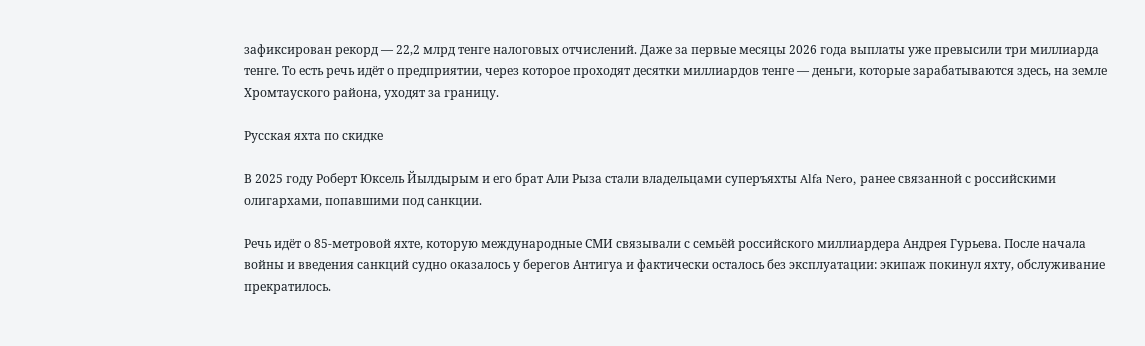зафиксирован рекорд — 22,2 млрд тенге налоговых отчислений. Даже за первые месяцы 2026 года выплаты уже превысили три миллиарда тенге. То есть речь идёт о предприятии, через которое проходят десятки миллиардов тенге — деньги, которые зарабатываются здесь, на земле Хромтауского района, уходят за границу.

Русская яхта по скидке

В 2025 году Роберт Юксель Йылдырым и его брат Али Рыза стали владельцами суперъяхты Alfa Nero, ранее связанной с российскими олигархами, попавшими под санкции.

Речь идёт о 85-метровой яхте, которую международные СМИ связывали с семьёй российского миллиардера Андрея Гурьева. После начала войны и введения санкций судно оказалось у берегов Антигуа и фактически осталось без эксплуатации: экипаж покинул яхту, обслуживание прекратилось.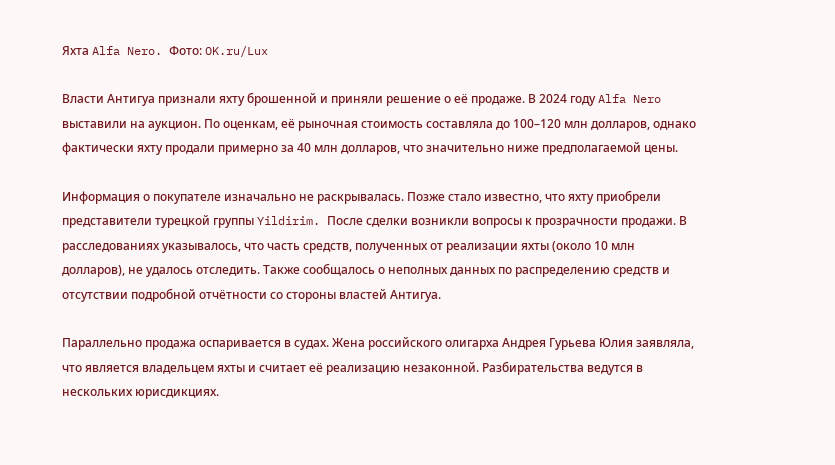Яхта Alfa Nero. Фото: OK.ru/Lux

Власти Антигуа признали яхту брошенной и приняли решение о её продаже. В 2024 году Alfa Nero выставили на аукцион. По оценкам, её рыночная стоимость составляла до 100–120 млн долларов, однако фактически яхту продали примерно за 40 млн долларов, что значительно ниже предполагаемой цены.

Информация о покупателе изначально не раскрывалась. Позже стало известно, что яхту приобрели представители турецкой группы Yildirim. После сделки возникли вопросы к прозрачности продажи. В расследованиях указывалось, что часть средств, полученных от реализации яхты (около 10 млн долларов), не удалось отследить. Также сообщалось о неполных данных по распределению средств и отсутствии подробной отчётности со стороны властей Антигуа.

Параллельно продажа оспаривается в судах. Жена российского олигарха Андрея Гурьева Юлия заявляла, что является владельцем яхты и считает её реализацию незаконной. Разбирательства ведутся в нескольких юрисдикциях.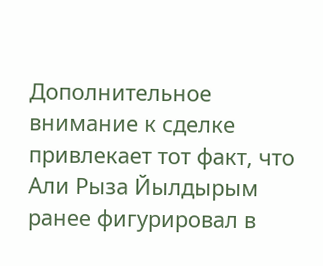Дополнительное внимание к сделке привлекает тот факт, что Али Рыза Йылдырым ранее фигурировал в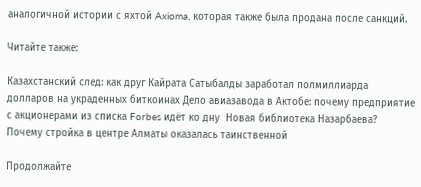аналогичной истории с яхтой Axioma, которая также была продана после санкций.

Читайте также:

Казахстанский след: как друг Кайрата Сатыбалды заработал полмиллиарда долларов на украденных биткоинах Дело авиазавода в Актобе: почему предприятие с акционерами из списка Forbes идёт ко дну  Новая библиотека Назарбаева? Почему стройка в центре Алматы оказалась таинственной

Продолжайте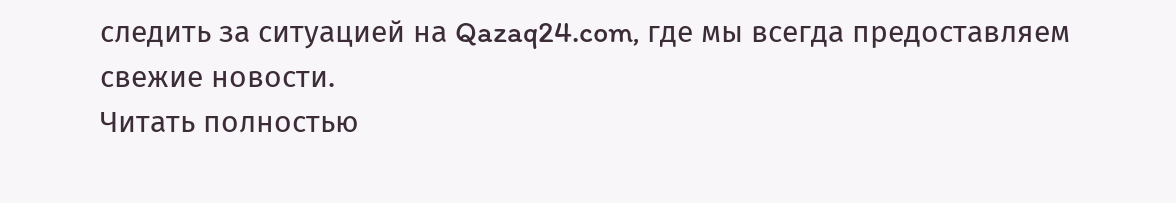следить за ситуацией на Qazaq24.com, где мы всегда предоставляем свежие новости.
Читать полностью